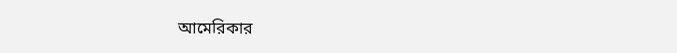আমেরিকার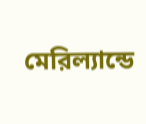মেরিল্যান্ডে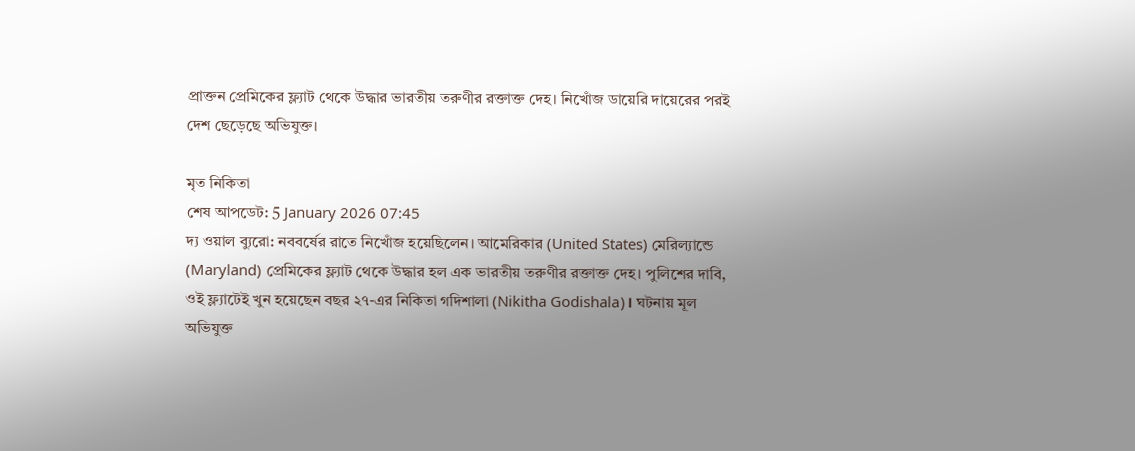প্রাক্তন প্রেমিকের ফ্ল্যাট থেকে উদ্ধার ভারতীয় তরুণীর রক্তাক্ত দেহ। নিখোঁজ ডায়েরি দায়েরের পরই দেশ ছেড়েছে অভিযুক্ত।

মৃত নিকিতা
শেষ আপডেট: 5 January 2026 07:45
দ্য ওয়াল ব্যুরো: নববর্ষের রাতে নিখোঁজ হয়েছিলেন। আমেরিকার (United States) মেরিল্যান্ডে (Maryland) প্রেমিকের ফ্ল্যাট থেকে উদ্ধার হল এক ভারতীয় তরুণীর রক্তাক্ত দেহ। পুলিশের দাবি, ওই ফ্ল্যাটেই খুন হয়েছেন বছর ২৭-এর নিকিতা গদিশালা (Nikitha Godishala)। ঘটনায় মূল অভিযুক্ত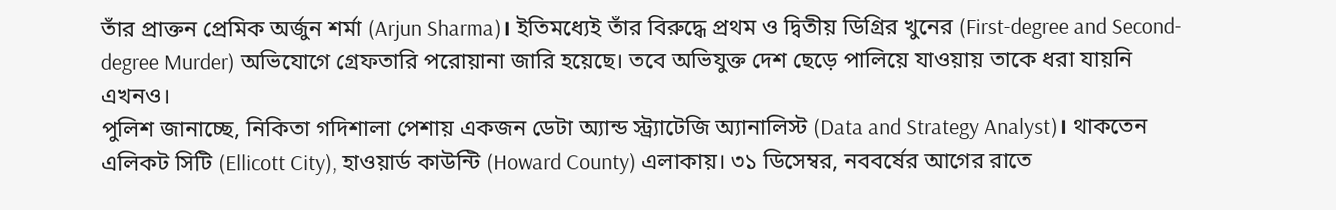তাঁর প্রাক্তন প্রেমিক অর্জুন শর্মা (Arjun Sharma)। ইতিমধ্যেই তাঁর বিরুদ্ধে প্রথম ও দ্বিতীয় ডিগ্রির খুনের (First-degree and Second-degree Murder) অভিযোগে গ্রেফতারি পরোয়ানা জারি হয়েছে। তবে অভিযুক্ত দেশ ছেড়ে পালিয়ে যাওয়ায় তাকে ধরা যায়নি এখনও।
পুলিশ জানাচ্ছে, নিকিতা গদিশালা পেশায় একজন ডেটা অ্যান্ড স্ট্র্যাটেজি অ্যানালিস্ট (Data and Strategy Analyst)। থাকতেন এলিকট সিটি (Ellicott City), হাওয়ার্ড কাউন্টি (Howard County) এলাকায়। ৩১ ডিসেম্বর, নববর্ষের আগের রাতে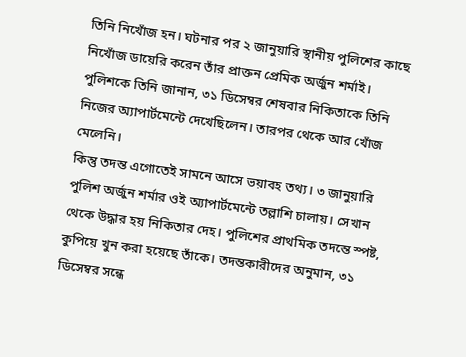তিনি নিখোঁজ হন। ঘটনার পর ২ জানুয়ারি স্থানীয় পুলিশের কাছে নিখোঁজ ডায়েরি করেন তাঁর প্রাক্তন প্রেমিক অর্জুন শর্মাই। পুলিশকে তিনি জানান, ৩১ ডিসেম্বর শেষবার নিকিতাকে তিনি নিজের অ্যাপার্টমেন্টে দেখেছিলেন। তারপর থেকে আর খোঁজ মেলেনি।
কিন্তু তদন্ত এগোতেই সামনে আসে ভয়াবহ তথ্য। ৩ জানুয়ারি পুলিশ অর্জুন শর্মার ওই অ্যাপার্টমেন্টে তল্লাশি চালায়। সেখান থেকে উদ্ধার হয় নিকিতার দেহ। পুলিশের প্রাথমিক তদন্তে স্পষ্ট, কুপিয়ে খুন করা হয়েছে তাঁকে। তদন্তকারীদের অনুমান, ৩১ ডিসেম্বর সন্ধে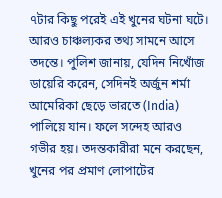৭টার কিছু পরেই এই খুনের ঘটনা ঘটে।
আরও চাঞ্চল্যকর তথ্য সামনে আসে তদন্তে। পুলিশ জানায়, যেদিন নিখোঁজ ডায়েরি করেন, সেদিনই অর্জুন শর্মা আমেরিকা ছেড়ে ভারতে (India) পালিয়ে যান। ফলে সন্দেহ আরও গভীর হয়। তদন্তকারীরা মনে করছেন, খুনের পর প্রমাণ লোপাটের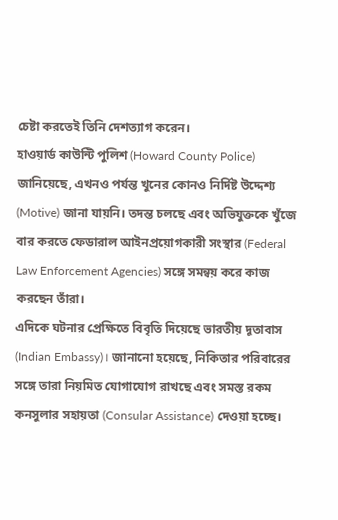চেষ্টা করতেই তিনি দেশত্যাগ করেন।
হাওয়ার্ড কাউন্টি পুলিশ (Howard County Police) জানিয়েছে, এখনও পর্যন্ত খুনের কোনও নির্দিষ্ট উদ্দেশ্য (Motive) জানা যায়নি। তদন্ত চলছে এবং অভিযুক্তকে খুঁজে বার করতে ফেডারাল আইনপ্রয়োগকারী সংস্থার (Federal Law Enforcement Agencies) সঙ্গে সমন্বয় করে কাজ করছেন তাঁরা।
এদিকে ঘটনার প্রেক্ষিতে বিবৃতি দিয়েছে ভারতীয় দূতাবাস (Indian Embassy)। জানানো হয়েছে, নিকিতার পরিবারের সঙ্গে তারা নিয়মিত যোগাযোগ রাখছে এবং সমস্ত রকম কনসুলার সহায়তা (Consular Assistance) দেওয়া হচ্ছে।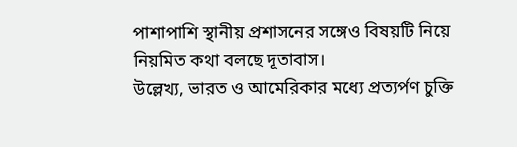পাশাপাশি স্থানীয় প্রশাসনের সঙ্গেও বিষয়টি নিয়ে নিয়মিত কথা বলছে দূতাবাস।
উল্লেখ্য, ভারত ও আমেরিকার মধ্যে প্রত্যর্পণ চুক্তি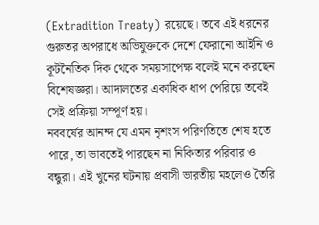(Extradition Treaty) রয়েছে। তবে এই ধরনের গুরুতর অপরাধে অভিযুক্তকে দেশে ফেরানো আইনি ও কূটনৈতিক দিক থেকে সময়সাপেক্ষ বলেই মনে করছেন বিশেষজ্ঞরা। আদালতের একাধিক ধাপ পেরিয়ে তবেই সেই প্রক্রিয়া সম্পূর্ণ হয়।
নববর্ষের আনন্দ যে এমন নৃশংস পরিণতিতে শেষ হতে পারে, তা ভাবতেই পারছেন না নিকিতার পরিবার ও বন্ধুরা। এই খুনের ঘটনায় প্রবাসী ভারতীয় মহলেও তৈরি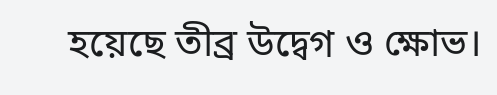হয়েছে তীব্র উদ্বেগ ও ক্ষোভ।